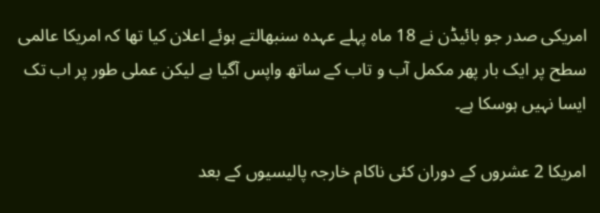امریکی صدر جو بائیڈن نے 18 ماہ پہلے عہدہ سنبھالتے ہوئے اعلان کیا تھا کہ امریکا عالمی سطح پر ایک بار پھر مکمل آب و تاب کے ساتھ واپس آگیا ہے لیکن عملی طور پر اب تک ایسا نہیں ہوسکا ہے۔

امریکا 2 عشروں کے دوران کئی ناکام خارجہ پالیسیوں کے بعد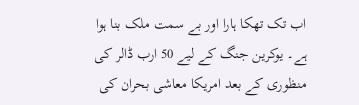اب تک تھکا ہارا اور بے سمت ملک بنا ہوا ہے۔ یوکرین جنگ کے لیے 50 ارب ڈالر کی منظوری کے بعد امریکا معاشی بحران کی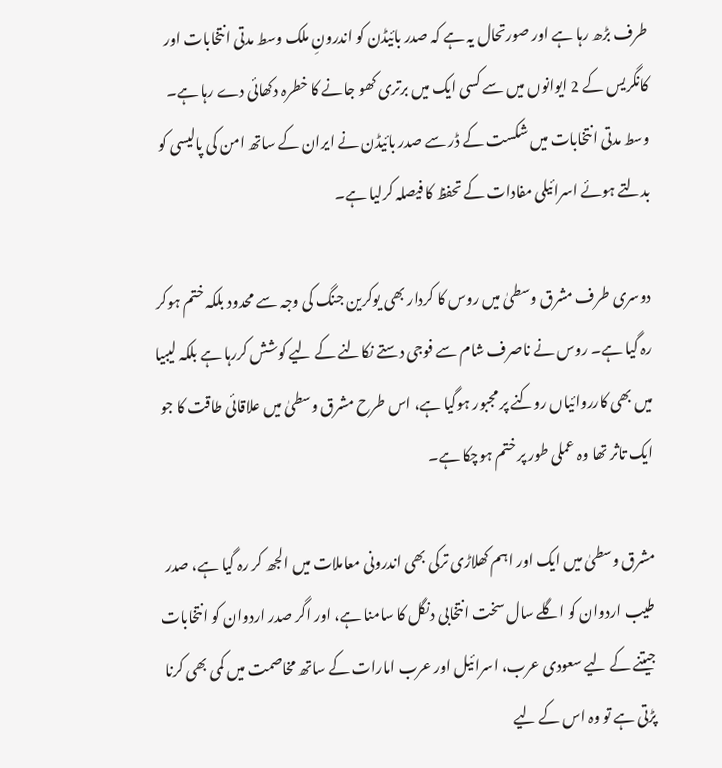طرف بڑھ رہا ہے اور صورتحال یہ ہے کہ صدر بائیڈن کو اندرونِ ملک وسط مدتی انتخابات اور کانگریس کے 2 ایوانوں میں سے کسی ایک میں برتری کھو جانے کا خطرہ دکھائی دے رہا ہے۔ وسط مدتی انتخابات میں شکست کے ڈر سے صدر بائیڈن نے ایران کے ساتھ امن کی پالیسی کو بدلتے ہوئے اسرائیلی مفادات کے تحفظ کا فیصلہ کرلیا ہے۔

دوسری طرف مشرق وسطیٰ میں روس کا کردار بھی یوکرین جنگ کی وجہ سے محدود بلکہ ختم ہوکر رہ گیا ہے۔ روس نے ناصرف شام سے فوجی دستے نکالنے کے لیے کوشش کررہا ہے بلکہ لیبیا میں بھی کارروائیاں روکنے پر مجبور ہوگیا ہے، اس طرح مشرق وسطیٰ میں علاقائی طاقت کا جو ایک تاثر تھا وہ عملی طور پر ختم ہوچکا ہے۔

مشرق وسطیٰ میں ایک اور اہم کھلاڑی ترکی بھی اندرونی معاملات میں الجھ کر رہ گیا ہے، صدر طیب اردوان کو اگلے سال سخت انتخابی دنگل کا سامنا ہے، اور اگر صدر اردوان کو انتخابات جیتنے کے لیے سعودی عرب، اسرائیل اور عرب امارات کے ساتھ مخاصمت میں کمی بھی کرنا پڑتی ہے تو وہ اس کے لیے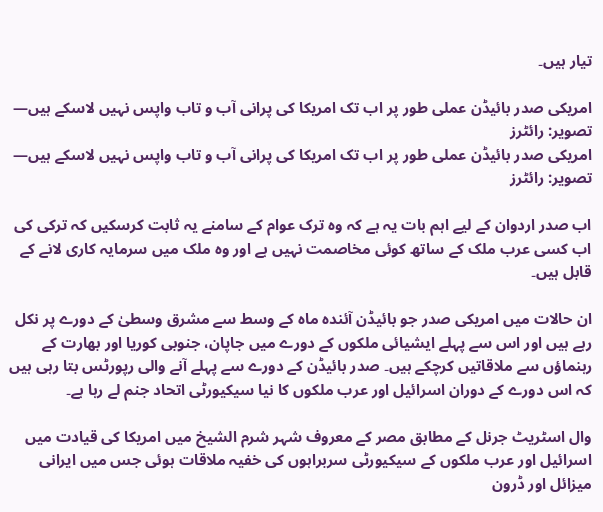تیار ہیں۔

امریکی صدر بائیڈن عملی طور پر اب تک امریکا کی پرانی آب و تاب واپس نہیں لاسکے ہیں— تصویر: رائٹرز
امریکی صدر بائیڈن عملی طور پر اب تک امریکا کی پرانی آب و تاب واپس نہیں لاسکے ہیں— تصویر: رائٹرز

اب صدر اردوان کے لیے اہم بات یہ ہے کہ وہ ترک عوام کے سامنے یہ ثابت کرسکیں کہ ترکی کی اب کسی عرب ملک کے ساتھ کوئی مخاصمت نہیں ہے اور وہ ملک میں سرمایہ کاری لانے کے قابل ہیں۔

ان حالات میں امریکی صدر جو بائیڈن آئندہ ماہ کے وسط سے مشرق وسطیٰ کے دورے پر نکل رہے ہیں اور اس سے پہلے ایشیائی ملکوں کے دورے میں جاپان، جنوبی کوریا اور بھارت کے رہنماؤں سے ملاقاتیں کرچکے ہیں۔ صدر بائیڈن کے دورے سے پہلے آنے والی رپورٹس بتا رہی ہیں کہ اس دورے کے دوران اسرائیل اور عرب ملکوں کا نیا سیکیورٹی اتحاد جنم لے رہا ہے۔

وال اسٹریٹ جرنل کے مطابق مصر کے معروف شہر شرم الشیخ میں امریکا کی قیادت میں اسرائیل اور عرب ملکوں کے سیکیورٹی سربراہوں کی خفیہ ملاقات ہوئی جس میں ایرانی میزائل اور ڈرون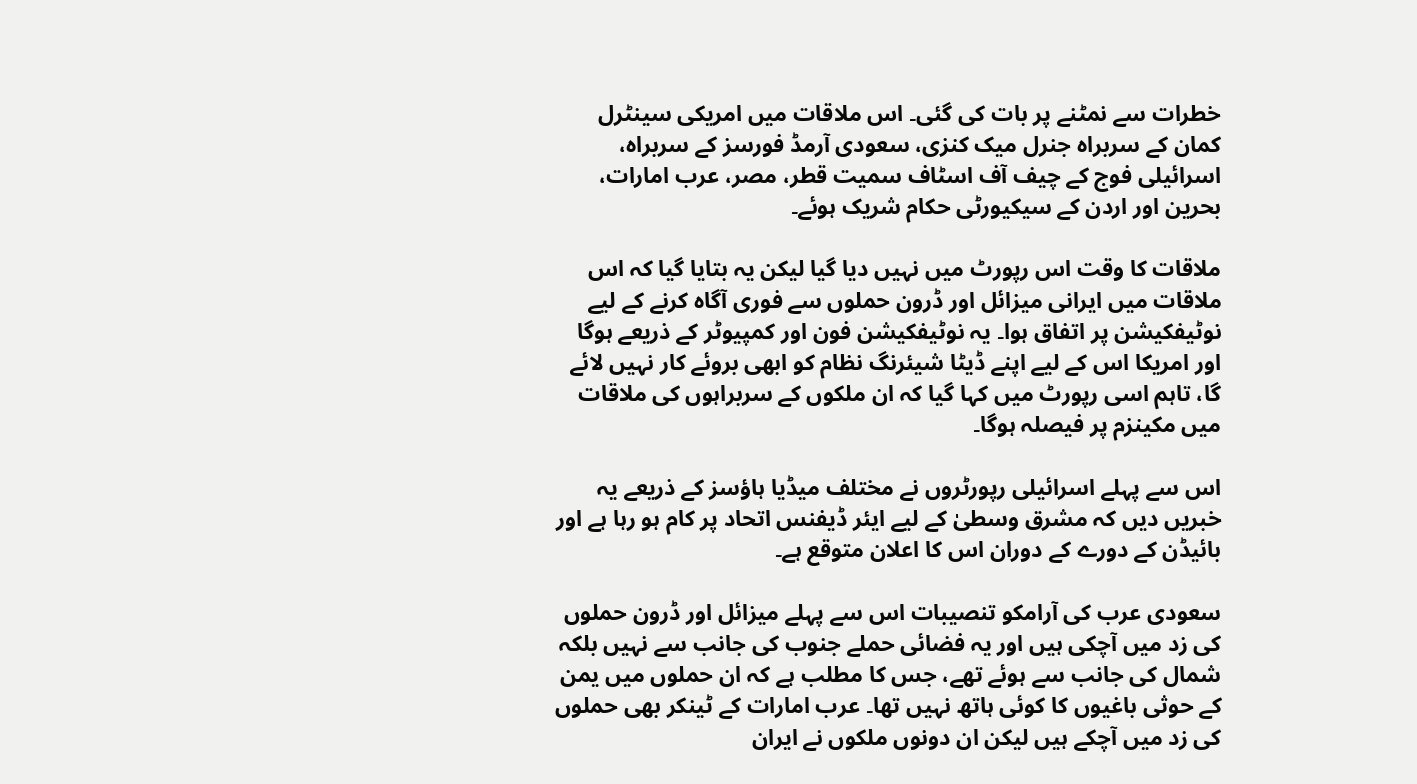خطرات سے نمٹنے پر بات کی گئی۔ اس ملاقات میں امریکی سینٹرل کمان کے سربراہ جنرل میک کنزی، سعودی آرمڈ فورسز کے سربراہ، اسرائیلی فوج کے چیف آف اسٹاف سمیت قطر، مصر، عرب امارات، بحرین اور اردن کے سیکیورٹی حکام شریک ہوئے۔

ملاقات کا وقت اس رپورٹ میں نہیں دیا گیا لیکن یہ بتایا گیا کہ اس ملاقات میں ایرانی میزائل اور ڈرون حملوں سے فوری آگاہ کرنے کے لیے نوٹیفکیشن پر اتفاق ہوا۔ یہ نوٹیفکیشن فون اور کمپیوٹر کے ذریعے ہوگا اور امریکا اس کے لیے اپنے ڈیٹا شیئرنگ نظام کو ابھی بروئے کار نہیں لائے گا، تاہم اسی رپورٹ میں کہا گیا کہ ان ملکوں کے سربراہوں کی ملاقات میں مکینزم پر فیصلہ ہوگا۔

اس سے پہلے اسرائیلی رپورٹروں نے مختلف میڈیا ہاؤسز کے ذریعے یہ خبریں دیں کہ مشرق وسطیٰ کے لیے ایئر ڈیفنس اتحاد پر کام ہو رہا ہے اور بائیڈن کے دورے کے دوران اس کا اعلان متوقع ہے۔

سعودی عرب کی آرامکو تنصیبات اس سے پہلے میزائل اور ڈرون حملوں کی زد میں آچکی ہیں اور یہ فضائی حملے جنوب کی جانب سے نہیں بلکہ شمال کی جانب سے ہوئے تھے، جس کا مطلب ہے کہ ان حملوں میں یمن کے حوثی باغیوں کا کوئی ہاتھ نہیں تھا۔ عرب امارات کے ٹینکر بھی حملوں کی زد میں آچکے ہیں لیکن ان دونوں ملکوں نے ایران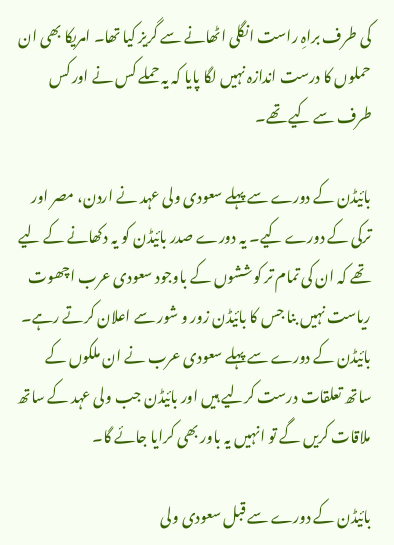کی طرف براہِ راست انگلی اٹھانے سے گریز کیا تھا۔ امریکا بھی ان حملوں کا درست اندازہ نہیں لگا پایا کہ یہ حملے کس نے اور کس طرف سے کیے تھے۔

بائیڈن کے دورے سے پہلے سعودی ولی عہد نے اردن، مصر اور ترکی کے دورے کیے۔ یہ دورے صدر بائیڈن کو یہ دکھانے کے لیے تھے کہ ان کی تمام تر کوششوں کے باوجود سعودی عرب اچھوت ریاست نہیں بنا جس کا بائیڈن زور و شور سے اعلان کرتے رہے۔ بائیڈن کے دورے سے پہلے سعودی عرب نے ان ملکوں کے ساتھ تعلقات درست کرلیے ہیں اور بائیڈن جب ولی عہد کے ساتھ ملاقات کریں گے تو انہیں یہ باور بھی کرایا جائے گا۔

بائیڈن کے دورے سے قبل سعودی ولی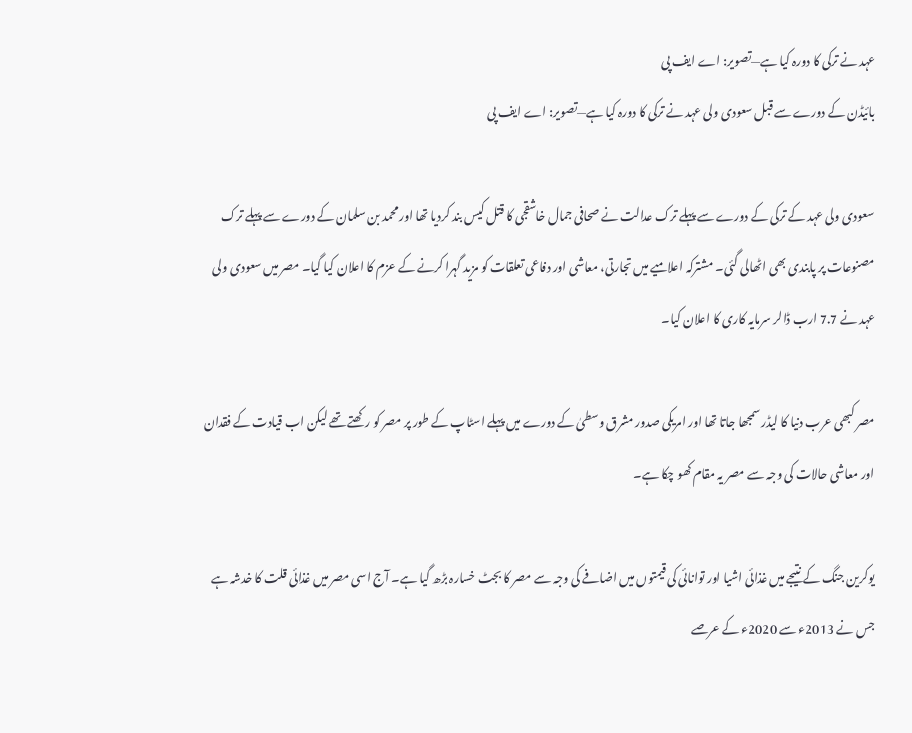عہد نے ترکی کا دورہ کیا ہے—تصویر: اے ایف پی
بائیڈن کے دورے سے قبل سعودی ولی عہد نے ترکی کا دورہ کیا ہے—تصویر: اے ایف پی

سعودی ولی عہد کے ترکی کے دورے سے پہلے ترک عدالت نے صحافی جمال خاشقجی کا قتل کیس بند کردیا تھا اور محمد بن سلمان کے دورے سے پہلے ترک مصنوعات پر پابندی بھی اٹھالی گئی۔ مشترکہ اعلامیے میں تجارتی، معاشی اور دفاعی تعلقات کو مزید گہرا کرنے کے عزم کا اعلان کیا گیا۔ مصر میں سعودی ولی عہد نے 7.7 ارب ڈالر سرمایہ کاری کا اعلان کیا۔

مصر کبھی عرب دنیا کا لیڈر سمجھا جاتا تھا اور امریکی صدور مشرق وسطیٰ کے دورے میں پہلے اسٹاپ کے طور پر مصر کو رکھتے تھے لیکن اب قیادت کے فقدان اور معاشی حالات کی وجہ سے مصر یہ مقام کھو چکا ہے۔

یوکرین جنگ کے نتیجے میں غذائی اشیا اور توانائی کی قیمتوں میں اضافے کی وجہ سے مصر کا بجٹ خسارہ بڑھ گیا ہے۔ آج اسی مصر میں غذائی قلت کا خدشہ ہے جس نے 2013ء سے 2020ء کے عرصے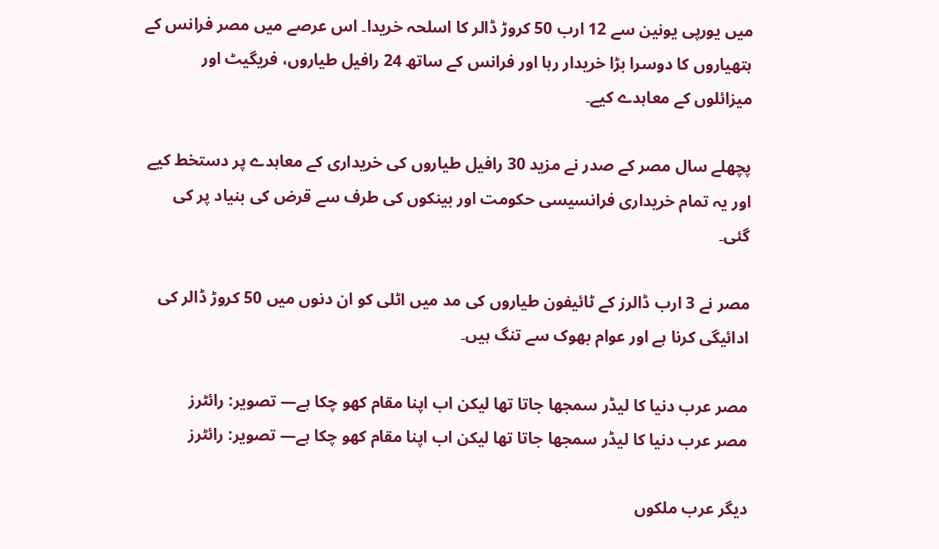میں یورپی یونین سے 12 ارب 50 کروڑ ڈالر کا اسلحہ خریدا۔ اس عرصے میں مصر فرانس کے ہتھیاروں کا دوسرا بڑا خریدار رہا اور فرانس کے ساتھ 24 رافیل طیاروں، فریگیٹ اور میزائلوں کے معاہدے کیے۔

پچھلے سال مصر کے صدر نے مزید 30 رافیل طیاروں کی خریداری کے معاہدے پر دستخط کیے اور یہ تمام خریداری فرانسیسی حکومت اور بینکوں کی طرف سے قرض کی بنیاد پر کی گئی۔

مصر نے 3 ارب ڈالرز کے ٹائیفون طیاروں کی مد میں اٹلی کو ان دنوں میں 50 کروڑ ڈالر کی ادائیگی کرنا ہے اور عوام بھوک سے تنگ ہیں۔

مصر عرب دنیا کا لیڈر سمجھا جاتا تھا لیکن اب اپنا مقام کھو چکا ہے— تصویر: رائٹرز
مصر عرب دنیا کا لیڈر سمجھا جاتا تھا لیکن اب اپنا مقام کھو چکا ہے— تصویر: رائٹرز

دیگر عرب ملکوں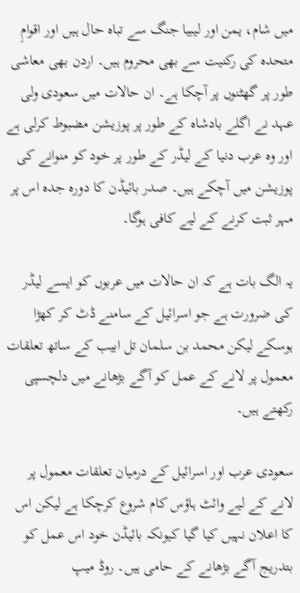میں شام، یمن اور لیبیا جنگ سے تباہ حال ہیں اور اقوامِ متحدہ کی رکنیت سے بھی محروم ہیں۔ اردن بھی معاشی طور پر گھٹنوں پر آچکا ہے۔ ان حالات میں سعودی ولی عہد نے اگلے بادشاہ کے طور پر پوزیشن مضبوط کرلی ہے اور وہ عرب دنیا کے لیڈر کے طور پر خود کو منوانے کی پوزیشن میں آچکے ہیں۔ صدر بائیڈن کا دورہ جدہ اس پر مہر ثبت کرنے کے لیے کافی ہوگا۔

یہ الگ بات ہے کہ ان حالات میں عربوں کو ایسے لیڈر کی ضرورت ہے جو اسرائیل کے سامنے ڈٹ کر کھڑا ہوسکے لیکن محمد بن سلمان تل ابیب کے ساتھ تعلقات معمول پر لانے کے عمل کو آگے بڑھانے میں دلچسپی رکھتے ہیں۔

سعودی عرب اور اسرائیل کے درمیان تعلقات معمول پر لانے کے لیے وائٹ ہاؤس کام شروع کرچکا ہے لیکن اس کا اعلان نہیں کیا گیا کیونکہ بائیڈن خود اس عمل کو بتدریج آگے بڑھانے کے حامی ہیں۔ روڈ میپ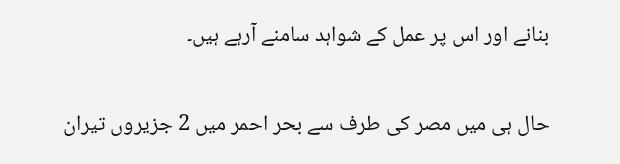بنانے اور اس پر عمل کے شواہد سامنے آرہے ہیں۔

حال ہی میں مصر کی طرف سے بحر احمر میں 2 جزیروں تیران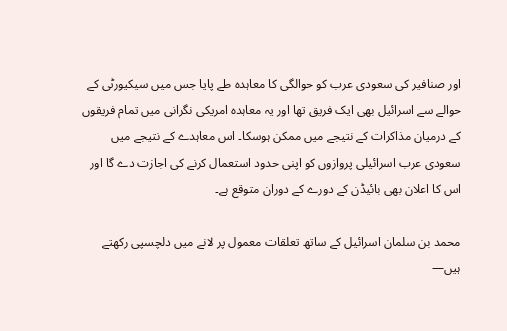اور صنافیر کی سعودی عرب کو حوالگی کا معاہدہ طے پایا جس میں سیکیورٹی کے حوالے سے اسرائیل بھی ایک فریق تھا اور یہ معاہدہ امریکی نگرانی میں تمام فریقوں کے درمیان مذاکرات کے نتیجے میں ممکن ہوسکا۔ اس معاہدے کے نتیجے میں سعودی عرب اسرائیلی پروازوں کو اپنی حدود استعمال کرنے کی اجازت دے گا اور اس کا اعلان بھی بائیڈن کے دورے کے دوران متوقع ہے۔

محمد بن سلمان اسرائیل کے ساتھ تعلقات معمول پر لانے میں دلچسپی رکھتے ہیں—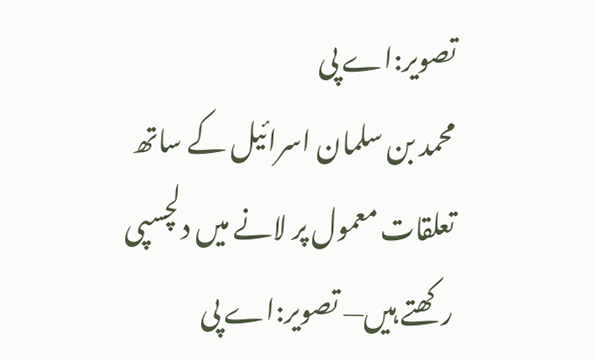تصویر:اے پی
محمد بن سلمان اسرائیل کے ساتھ تعلقات معمول پر لانے میں دلچسپی رکھتے ہیں— تصویر:اے پی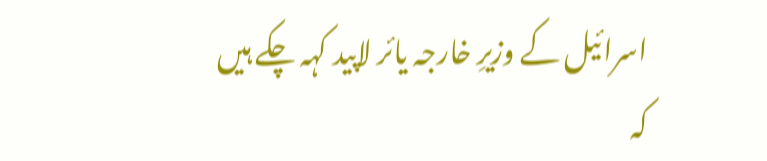اسرائیل کے وزیرِ خارجہ یائر لاپید کہہ چکے ہیں کہ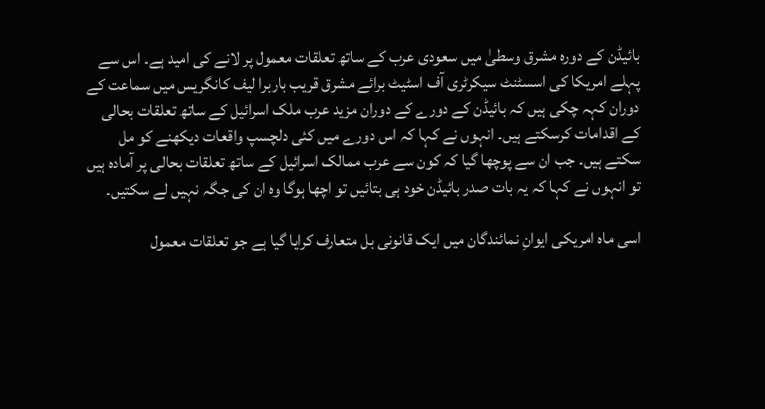بائیڈن کے دورہ مشرق وسطیٰ میں سعودی عرب کے ساتھ تعلقات معمول پر لانے کی امید ہے۔ اس سے پہلے امریکا کی اسسٹنٹ سیکرٹری آف اسٹیٹ برائے مشرق قریب باربرا لیف کانگریس میں سماعت کے دوران کہہ چکی ہیں کہ بائیڈن کے دورے کے دوران مزید عرب ملک اسرائیل کے ساتھ تعلقات بحالی کے اقدامات کرسکتے ہیں۔ انہوں نے کہا کہ اس دورے میں کئی دلچسپ واقعات دیکھنے کو مل سکتے ہیں۔ جب ان سے پوچھا گیا کہ کون سے عرب ممالک اسرائیل کے ساتھ تعلقات بحالی پر آمادہ ہیں تو انہوں نے کہا کہ یہ بات صدر بائیڈن خود ہی بتائیں تو اچھا ہوگا وہ ان کی جگہ نہیں لے سکتیں۔

اسی ماہ امریکی ایوانِ نمائندگان میں ایک قانونی بل متعارف کرایا گیا ہے جو تعلقات معمول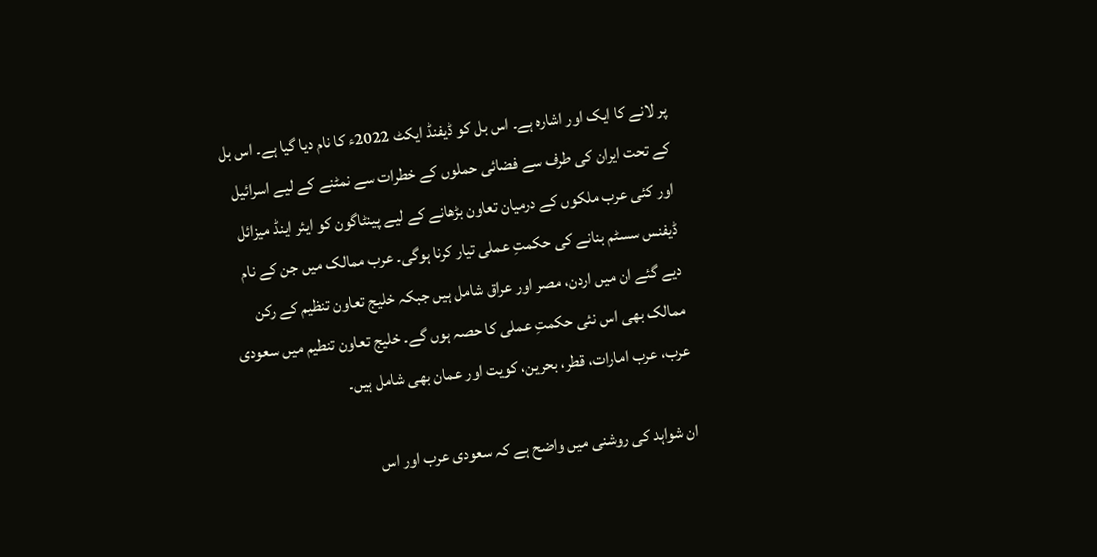پر لانے کا ایک اور اشارہ ہے۔ اس بل کو ڈیفنڈ ایکٹ 2022ء کا نام دیا گیا ہے۔ اس بل کے تحت ایران کی طرف سے فضائی حملوں کے خطرات سے نمٹنے کے لیے اسرائیل اور کئی عرب ملکوں کے درمیان تعاون بڑھانے کے لیے پینٹاگون کو ایئر اینڈ میزائل ڈیفنس سسٹم بنانے کی حکمتِ عملی تیار کرنا ہوگی۔ عرب ممالک میں جن کے نام دیے گئے ان میں اردن، مصر اور عراق شامل ہیں جبکہ خلیج تعاون تنظیم کے رکن ممالک بھی اس نئی حکمتِ عملی کا حصہ ہوں گے۔ خلیج تعاون تنطیم میں سعودی عرب، عرب امارات، قطر، بحرین، کویت اور عمان بھی شامل ہیں۔

ان شواہد کی روشنی میں واضح ہے کہ سعودی عرب اور اس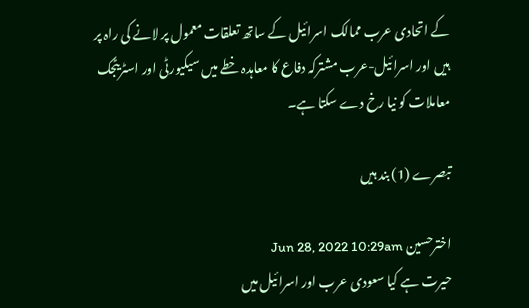کے اتحادی عرب ممالک اسرائیل کے ساتھ تعلقات معمول پر لانے کی راہ پر ہیں اور اسرائیل-عرب مشترکہ دفاع کا معاہدہ خطے میں سیکیورٹی اور اسٹریٹجک معاملات کو نیا رخ دے سکتا ہے۔

تبصرے (1) بند ہیں

اخترحسین Jun 28, 2022 10:29am
حیرت ہے کیا سعودی عرب اور اسرائیل میں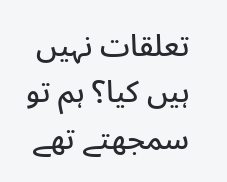تعلقات نہیں ہیں کیا؟ ہم تو سمجھتے تھے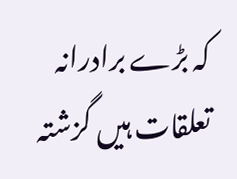کہ بڑے برادرانہ تعلقات ہیں گزشتہ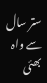ستر سال سے واہ بھئی